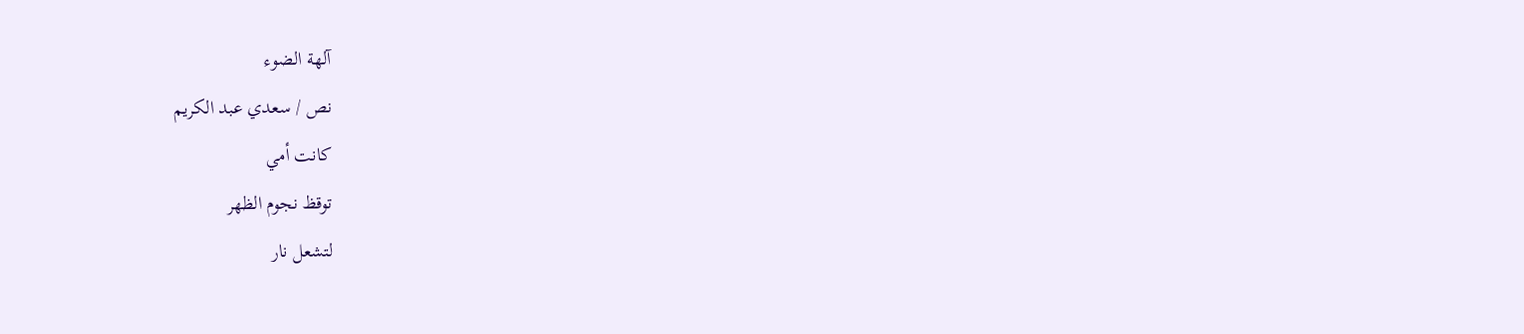آلهة الضوء
نص / سعدي عبد الكريم
كانت أمي
توقظ نجوم الظهر
لتشعل نار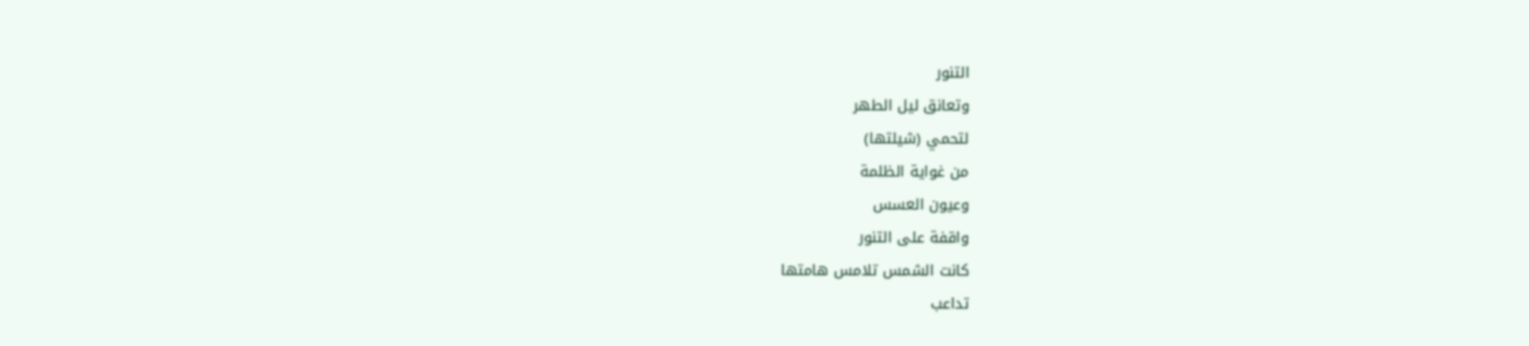التنور
وتعانق ليل الطهر
لتحمي (شيلتها)
من غواية الظلمة
وعيون العسس
واقفة على التنور
كانت الشمس تلامس هامتها
تداعب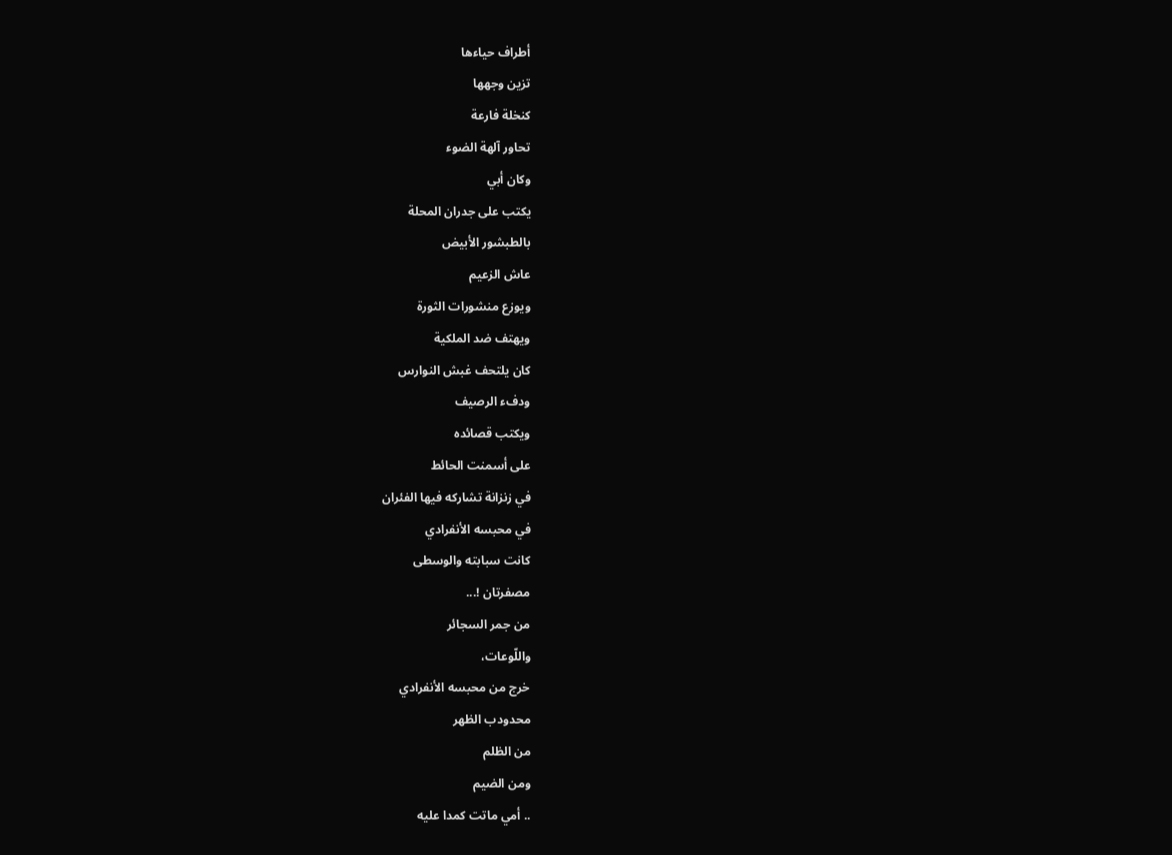أطراف حياءها
تزين وجهها
كنخلة فارعة
تحاور آلهة الضوء
وكان أبي
يكتب على جدران المحلة
بالطبشور الأبيض
عاش الزعيم
ويوزع منشورات الثورة
ويهتف ضد الملكية
كان يلتحف غبش النوارس
ودفء الرصيف
ويكتب قصائده
على أسمنت الحائط
في زنزانة تشاركه فيها الفئران
في محبسه الأنفرادي
كانت سبابته والوسطى
مصفرتان !...
من جمر السجائر
واللّوعات،
خرج من محبسه الأنفرادي
محدودب الظهر
من الظلم
ومن الضيم
.. أمي ماتت كمدا عليه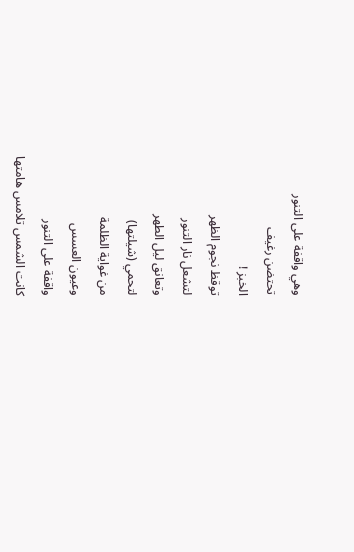وهي واقفة على التنور
تحتضن رغيف
الخبز !
توقظ نجوم الظهر
لتشعل نار التنور
وتعانق ليل الطهر
لتحمي (شيلتها)
من غواية الظلمة
وعيون العسس
واقفة على التنور
كانت الشمس تلامس هامتها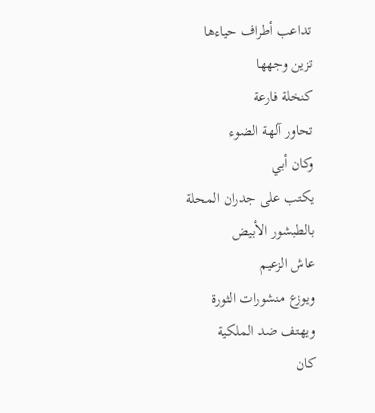تداعب أطراف حياءها
تزين وجهها
كنخلة فارعة
تحاور آلهة الضوء
وكان أبي
يكتب على جدران المحلة
بالطبشور الأبيض
عاش الزعيم
ويوزع منشورات الثورة
ويهتف ضد الملكية
كان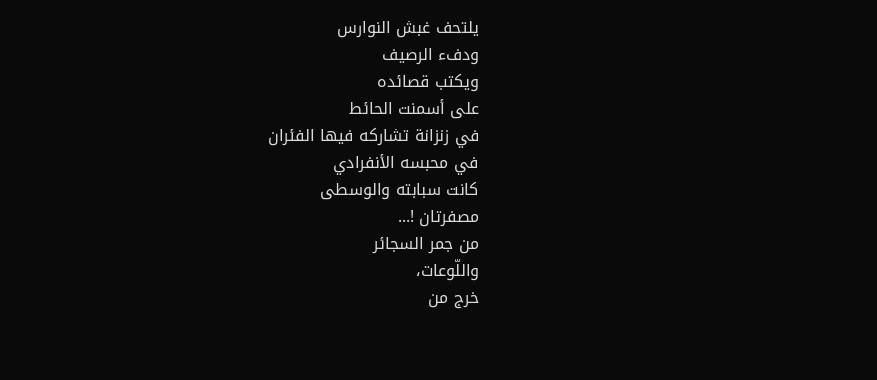يلتحف غبش النوارس
ودفء الرصيف
ويكتب قصائده
على أسمنت الحائط
في زنزانة تشاركه فيها الفئران
في محبسه الأنفرادي
كانت سبابته والوسطى
مصفرتان !...
من جمر السجائر
واللّوعات،
خرج من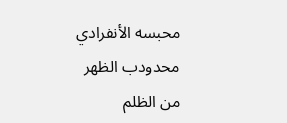محبسه الأنفرادي
محدودب الظهر
من الظلم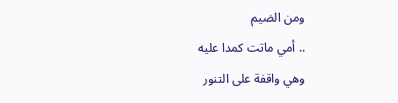ومن الضيم
.. أمي ماتت كمدا عليه
وهي واقفة على التنور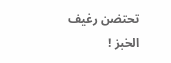تحتضن رغيف
الخبز !